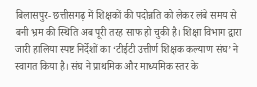बिलासपुर- छत्तीसगढ़ में शिक्षकों की पदोन्नति को लेकर लंबे समय से बनी भ्रम की स्थिति अब पूरी तरह साफ हो चुकी है। शिक्षा विभाग द्वारा जारी हालिया स्पष्ट निर्देशों का ‘टीईटी उत्तीर्ण शिक्षक कल्याण संघ’ ने स्वागत किया है। संघ ने प्राथमिक और माध्यमिक स्तर के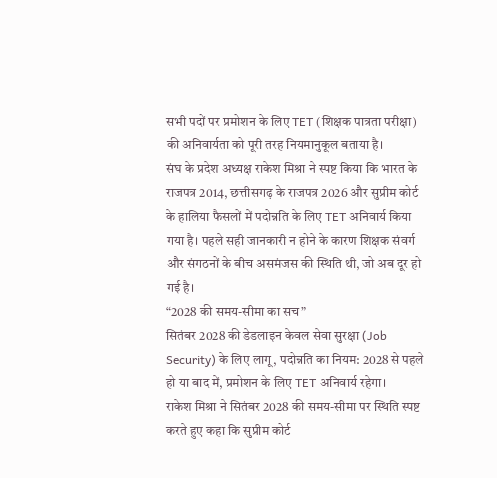सभी पदों पर प्रमोशन के लिए TET (शिक्षक पात्रता परीक्षा) की अनिवार्यता को पूरी तरह नियमानुकूल बताया है।
संघ के प्रदेश अध्यक्ष राकेश मिश्रा ने स्पष्ट किया कि भारत के राजपत्र 2014, छत्तीसगढ़ के राजपत्र 2026 और सुप्रीम कोर्ट के हालिया फैसलों में पदोन्नति के लिए TET अनिवार्य किया गया है। पहले सही जानकारी न होने के कारण शिक्षक संवर्ग और संगठनों के बीच असमंजस की स्थिति थी, जो अब दूर हो गई है।
“2028 की समय-सीमा का सच”
सितंबर 2028 की डेडलाइन केवल सेवा सुरक्षा (Job Security) के लिए लागू, पदोन्नति का नियम: 2028 से पहले हो या बाद में, प्रमोशन के लिए TET अनिवार्य रहेगा।
राकेश मिश्रा ने सितंबर 2028 की समय-सीमा पर स्थिति स्पष्ट करते हुए कहा कि सुप्रीम कोर्ट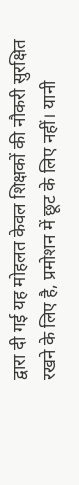द्वारा दी गई यह मोहलत केवल शिक्षकों की नौकरी सुरक्षित रखने के लिए है, प्रमोशन में छूट के लिए नहीं। यानी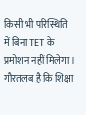किसी भी परिस्थिति में बिना TET के प्रमोशन नहीं मिलेगा। गौरतलब है कि शिक्षा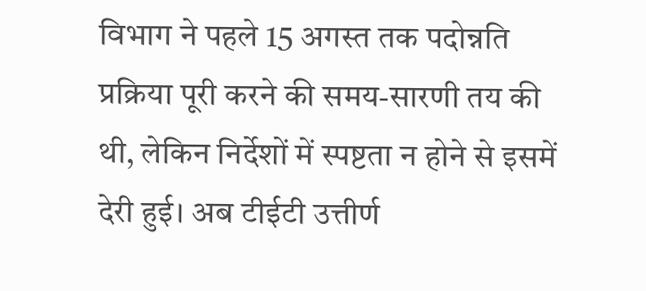विभाग ने पहले 15 अगस्त तक पदोन्नति प्रक्रिया पूरी करने की समय-सारणी तय की थी, लेकिन निर्देशों में स्पष्टता न होने से इसमें देरी हुई। अब टीईटी उत्तीर्ण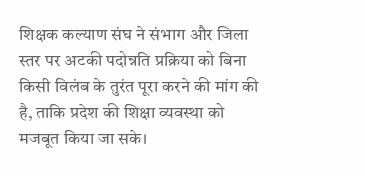शिक्षक कल्याण संघ ने संभाग और जिला स्तर पर अटकी पदोन्नति प्रक्रिया को बिना किसी विलंब के तुरंत पूरा करने की मांग की है, ताकि प्रदेश की शिक्षा व्यवस्था को मजबूत किया जा सके।